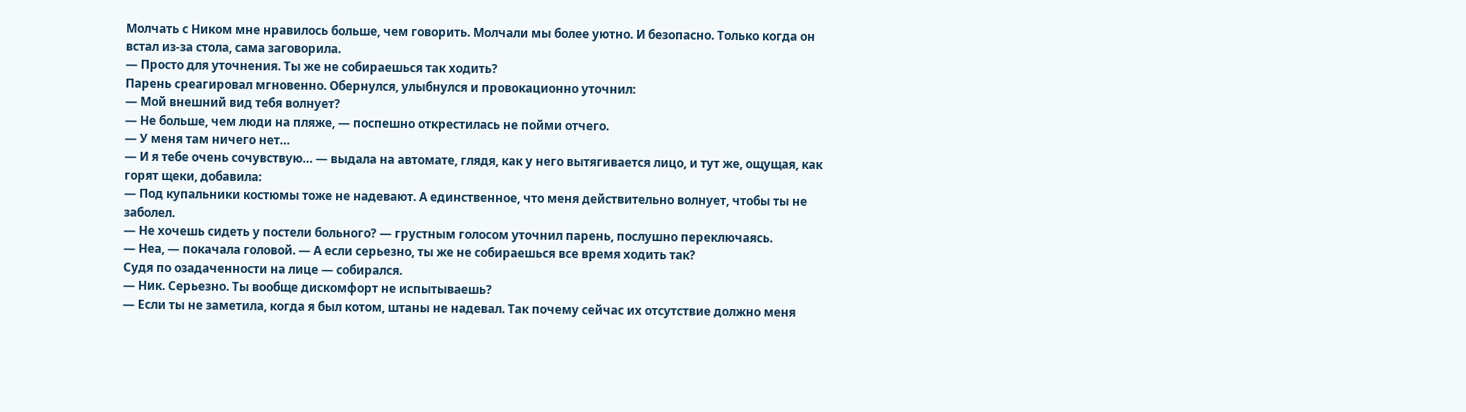Молчать с Ником мне нравилось больше, чем говорить. Молчали мы более уютно. И безопасно. Только когда он встал из-за стола, сама заговорила.
— Просто для уточнения. Ты же не собираешься так ходить?
Парень среагировал мгновенно. Обернулся, улыбнулся и провокационно уточнил:
— Мой внешний вид тебя волнует?
— Не больше, чем люди на пляже, — поспешно открестилась не пойми отчего.
— У меня там ничего нет…
— И я тебе очень сочувствую… — выдала на автомате, глядя, как у него вытягивается лицо, и тут же, ощущая, как горят щеки, добавила:
— Под купальники костюмы тоже не надевают. А единственное, что меня действительно волнует, чтобы ты не заболел.
— Не хочешь сидеть у постели больного? — грустным голосом уточнил парень, послушно переключаясь.
— Неа, — покачала головой. — А если серьезно, ты же не собираешься все время ходить так?
Судя по озадаченности на лице — собирался.
— Ник. Серьезно. Ты вообще дискомфорт не испытываешь?
— Если ты не заметила, когда я был котом, штаны не надевал. Так почему сейчас их отсутствие должно меня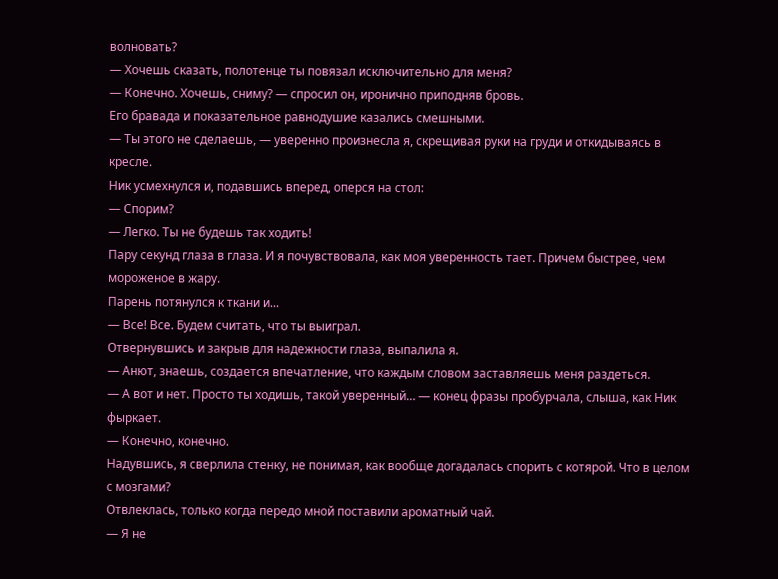волновать?
— Хочешь сказать, полотенце ты повязал исключительно для меня?
— Конечно. Хочешь, сниму? — спросил он, иронично приподняв бровь.
Его бравада и показательное равнодушие казались смешными.
— Ты этого не сделаешь, — уверенно произнесла я, скрещивая руки на груди и откидываясь в кресле.
Ник усмехнулся и, подавшись вперед, оперся на стол:
— Спорим?
— Легко. Ты не будешь так ходить!
Пару секунд глаза в глаза. И я почувствовала, как моя уверенность тает. Причем быстрее, чем мороженое в жару.
Парень потянулся к ткани и...
— Все! Все. Будем считать, что ты выиграл.
Отвернувшись и закрыв для надежности глаза, выпалила я.
— Анют, знаешь, создается впечатление, что каждым словом заставляешь меня раздеться.
— А вот и нет. Просто ты ходишь, такой уверенный… — конец фразы пробурчала, слыша, как Ник фыркает.
— Конечно, конечно.
Надувшись, я сверлила стенку, не понимая, как вообще догадалась спорить с котярой. Что в целом с мозгами?
Отвлеклась, только когда передо мной поставили ароматный чай.
— Я не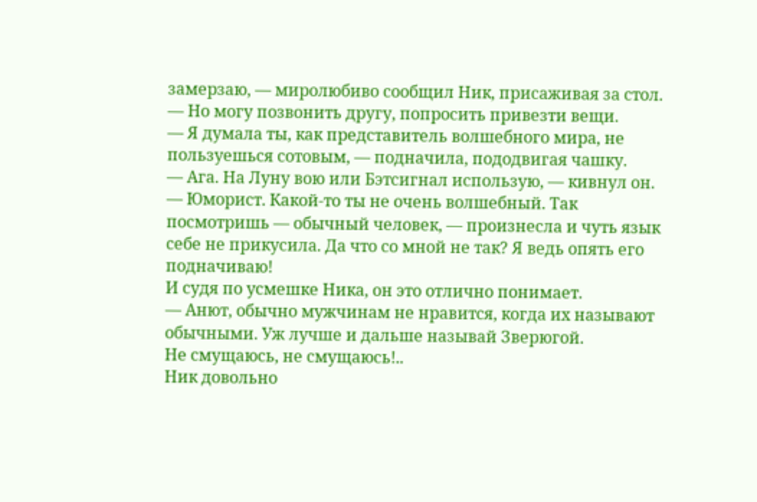замерзаю, — миролюбиво сообщил Ник, присаживая за стол. — Но могу позвонить другу, попросить привезти вещи.
— Я думала ты, как представитель волшебного мира, не пользуешься сотовым, — подначила, пододвигая чашку.
— Ага. На Луну вою или Бэтсигнал использую, — кивнул он.
— Юморист. Какой-то ты не очень волшебный. Так посмотришь — обычный человек, — произнесла и чуть язык себе не прикусила. Да что со мной не так? Я ведь опять его подначиваю!
И судя по усмешке Ника, он это отлично понимает.
— Анют, обычно мужчинам не нравится, когда их называют обычными. Уж лучше и дальше называй Зверюгой.
Не смущаюсь, не смущаюсь!..
Ник довольно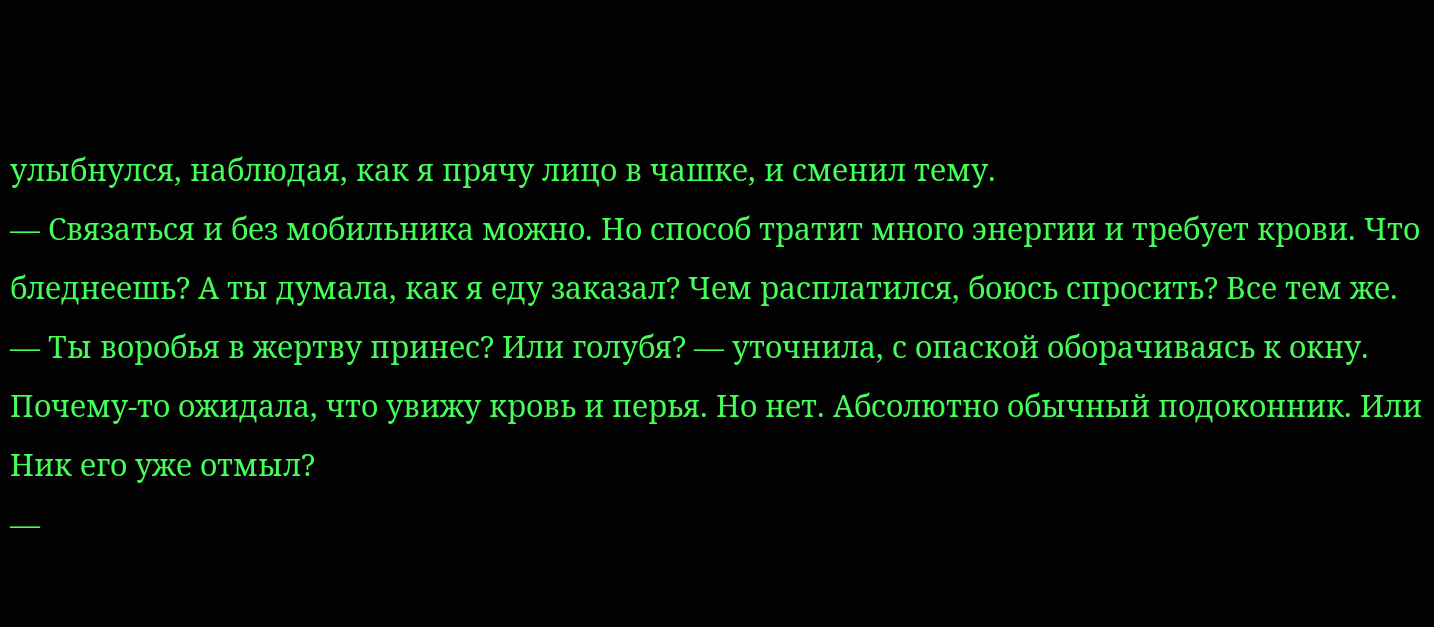улыбнулся, наблюдая, как я прячу лицо в чашке, и сменил тему.
— Связаться и без мобильника можно. Но способ тратит много энергии и требует крови. Что бледнеешь? А ты думала, как я еду заказал? Чем расплатился, боюсь спросить? Все тем же.
— Ты воробья в жертву принес? Или голубя? — уточнила, с опаской оборачиваясь к окну.
Почему-то ожидала, что увижу кровь и перья. Но нет. Абсолютно обычный подоконник. Или Ник его уже отмыл?
—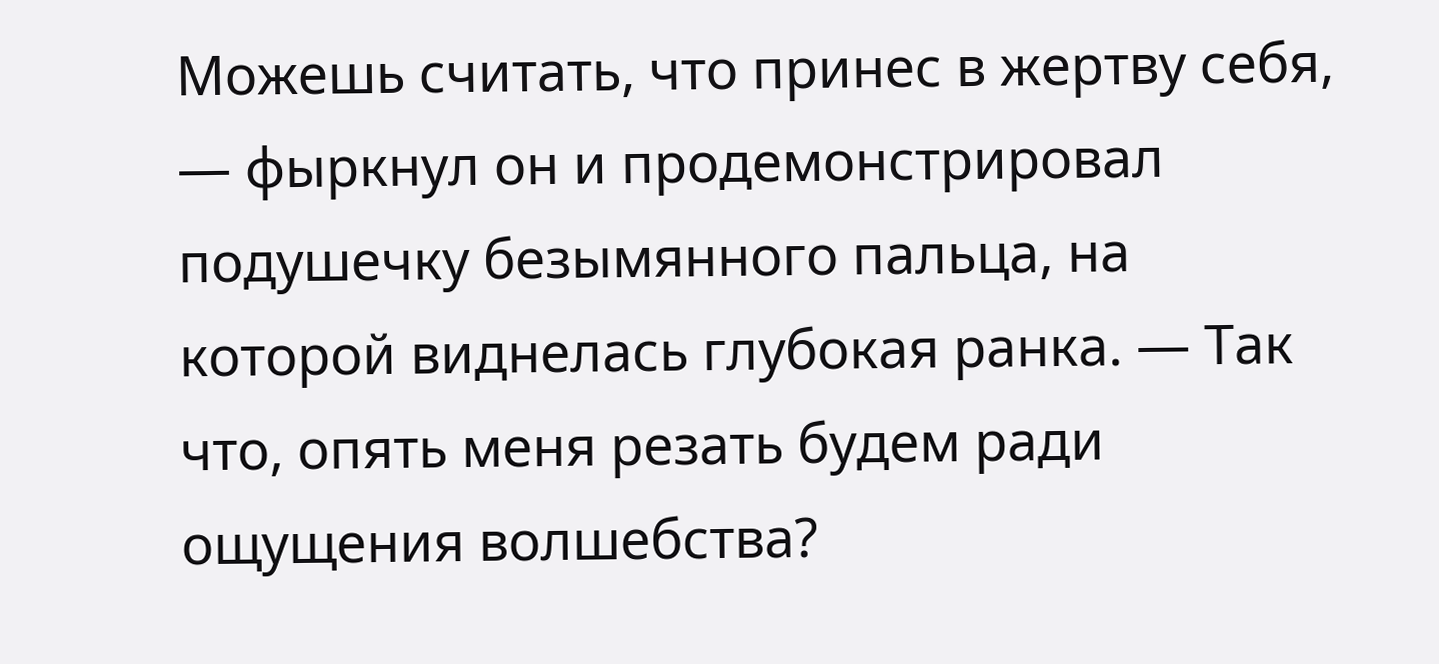Можешь считать, что принес в жертву себя, — фыркнул он и продемонстрировал подушечку безымянного пальца, на которой виднелась глубокая ранка. — Так что, опять меня резать будем ради ощущения волшебства?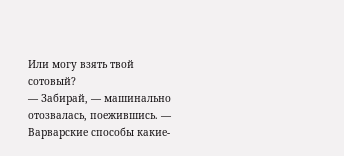Или могу взять твой сотовый?
— Забирай, — машинально отозвалась, поежившись. — Варварские способы какие-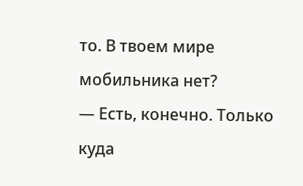то. В твоем мире мобильника нет?
— Есть, конечно. Только куда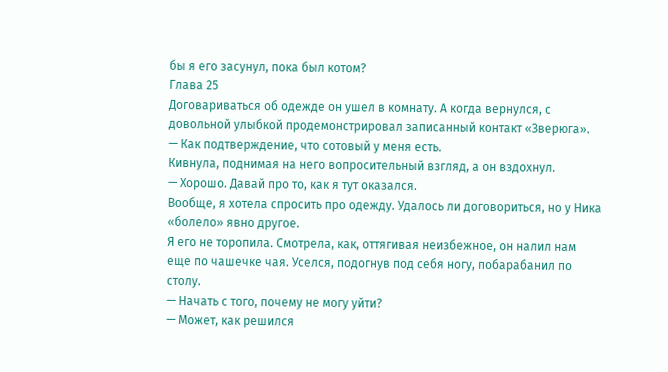бы я его засунул, пока был котом?
Глава 25
Договариваться об одежде он ушел в комнату. А когда вернулся, с довольной улыбкой продемонстрировал записанный контакт «Зверюга».
— Как подтверждение, что сотовый у меня есть.
Кивнула, поднимая на него вопросительный взгляд, а он вздохнул.
— Хорошо. Давай про то, как я тут оказался.
Вообще, я хотела спросить про одежду. Удалось ли договориться, но у Ника «болело» явно другое.
Я его не торопила. Смотрела, как, оттягивая неизбежное, он налил нам еще по чашечке чая. Уселся, подогнув под себя ногу, побарабанил по столу.
— Начать с того, почему не могу уйти?
— Может, как решился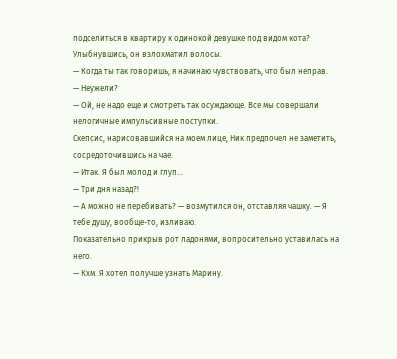подселиться в квартиру к одинокой девушке под видом кота?
Улыбнувшись, он взлохматил волосы.
— Когда ты так говоришь, я начинаю чувствовать, что был неправ.
— Неужели?
— Ой, не надо еще и смотреть так осуждающе. Все мы совершали нелогичные импульсивные поступки.
Скепсис, нарисовавшийся на моем лице, Ник предпочел не заметить, сосредоточившись на чае.
— Итак. Я был молод и глуп…
— Три дня назад?!
— А можно не перебивать? — возмутился он, отставляя чашку. — Я тебе душу, вообще-то, изливаю.
Показательно прикрыв рот ладонями, вопросительно уставилась на него.
— Кхм. Я хотел получше узнать Марину.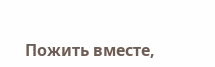Пожить вместе,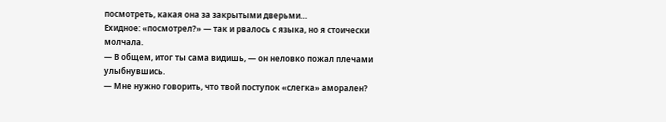посмотреть, какая она за закрытыми дверьми…
Ехидное: «посмотрел?» — так и рвалось с языка, но я стоически молчала.
— В общем, итог ты сама видишь, — он неловко пожал плечами улыбнувшись.
— Мне нужно говорить, что твой поступок «слегка» аморален?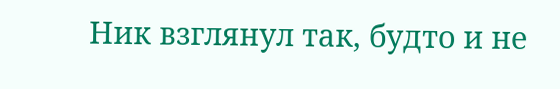Ник взглянул так, будто и не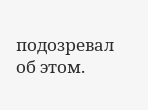подозревал об этом.